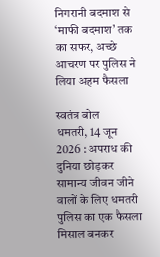निगरानी बदमाश से ‘माफी बदमाश’ तक का सफर, अच्छे आचरण पर पुलिस ने लिया अहम फैसला

स्वतंत्र बोल
धमतरी, 14 जून 2026 : अपराध की दुनिया छोड़कर सामान्य जीवन जीने वालों के लिए धमतरी पुलिस का एक फैसला मिसाल बनकर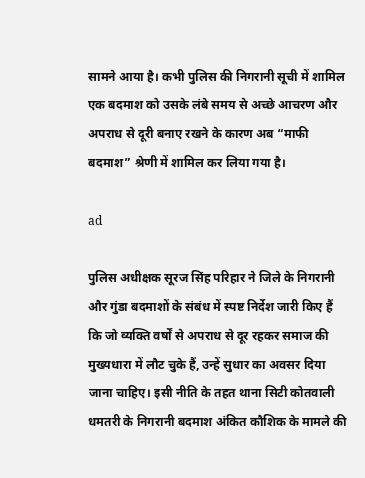सामने आया है। कभी पुलिस की निगरानी सूची में शामिल एक बदमाश को उसके लंबे समय से अच्छे आचरण और अपराध से दूरी बनाए रखने के कारण अब “माफी बदमाश” श्रेणी में शामिल कर लिया गया है।

ad

पुलिस अधीक्षक सूरज सिंह परिहार ने जिले के निगरानी और गुंडा बदमाशों के संबंध में स्पष्ट निर्देश जारी किए हैं कि जो व्यक्ति वर्षों से अपराध से दूर रहकर समाज की मुख्यधारा में लौट चुके हैं, उन्हें सुधार का अवसर दिया जाना चाहिए। इसी नीति के तहत थाना सिटी कोतवाली धमतरी के निगरानी बदमाश अंकित कौशिक के मामले की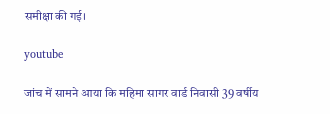समीक्षा की गई।

youtube

जांच में सामने आया कि महिमा सागर वार्ड निवासी 39 वर्षीय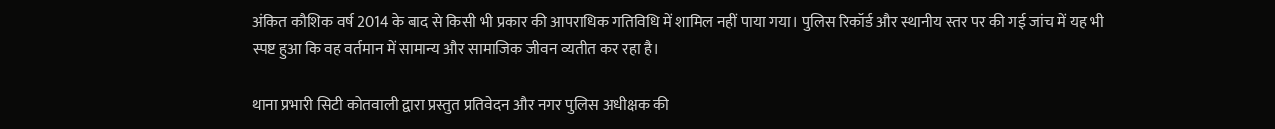अंकित कौशिक वर्ष 2014 के बाद से किसी भी प्रकार की आपराधिक गतिविधि में शामिल नहीं पाया गया। पुलिस रिकॉर्ड और स्थानीय स्तर पर की गई जांच में यह भी स्पष्ट हुआ कि वह वर्तमान में सामान्य और सामाजिक जीवन व्यतीत कर रहा है।

थाना प्रभारी सिटी कोतवाली द्वारा प्रस्तुत प्रतिवेदन और नगर पुलिस अधीक्षक की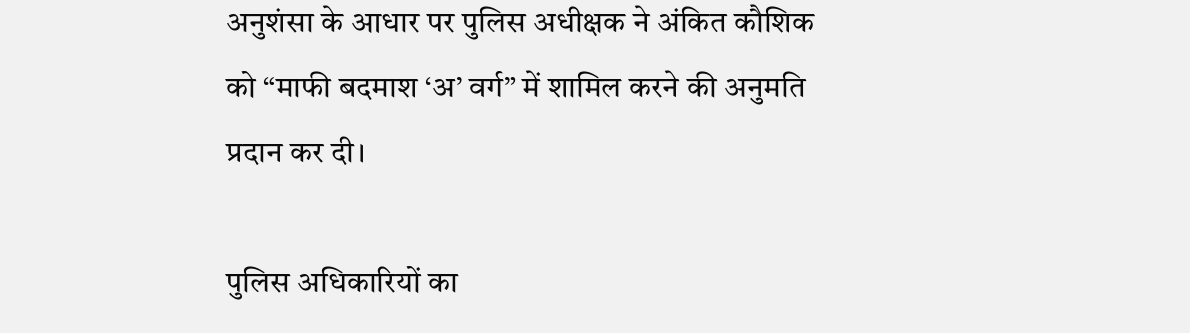अनुशंसा के आधार पर पुलिस अधीक्षक ने अंकित कौशिक को “माफी बदमाश ‘अ’ वर्ग” में शामिल करने की अनुमति प्रदान कर दी।

पुलिस अधिकारियों का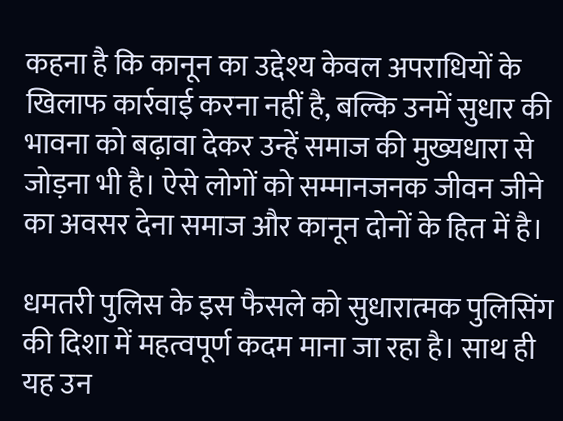कहना है कि कानून का उद्देश्य केवल अपराधियों के खिलाफ कार्रवाई करना नहीं है, बल्कि उनमें सुधार की भावना को बढ़ावा देकर उन्हें समाज की मुख्यधारा से जोड़ना भी है। ऐसे लोगों को सम्मानजनक जीवन जीने का अवसर देना समाज और कानून दोनों के हित में है।

धमतरी पुलिस के इस फैसले को सुधारात्मक पुलिसिंग की दिशा में महत्वपूर्ण कदम माना जा रहा है। साथ ही यह उन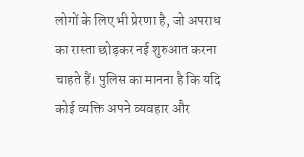लोगों के लिए भी प्रेरणा है, जो अपराध का रास्ता छोड़कर नई शुरुआत करना चाहते हैं। पुलिस का मानना है कि यदि कोई व्यक्ति अपने व्यवहार और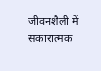जीवनशैली में सकारात्मक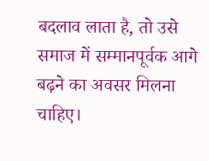बदलाव लाता है, तो उसे समाज में सम्मानपूर्वक आगे बढ़ने का अवसर मिलना चाहिए।